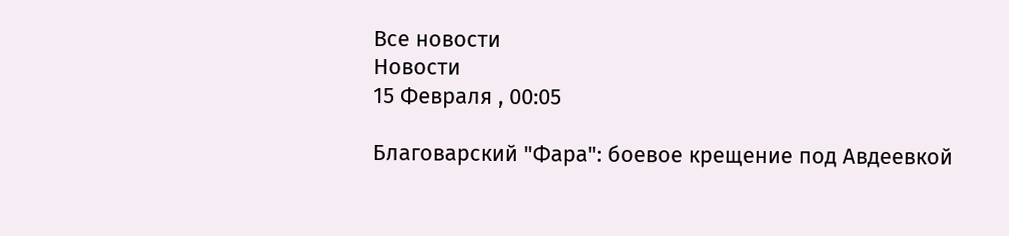Все новости
Новости
15 Февраля , 00:05

Благоварский "Фара": боевое крещение под Авдеевкой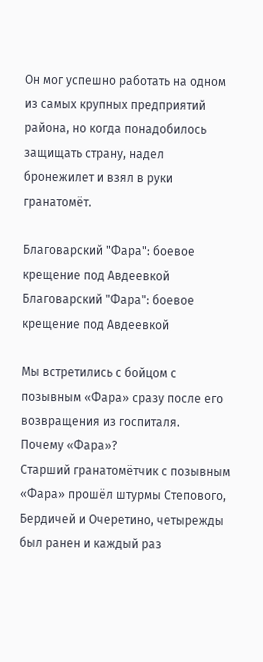Он мог успешно работать на одном из самых крупных предприятий района, но когда понадобилось защищать страну, надел бронежилет и взял в руки гранатомёт.

Благоварский "Фара": боевое крещение под Авдеевкой
Благоварский "Фара": боевое крещение под Авдеевкой

Мы встретились с бойцом с позывным «Фара» сразу после его возвращения из госпиталя.
Почему «Фара»?
Старший гранатомётчик с позывным «Фара» прошёл штурмы Степового, Бердичей и Очеретино, четырежды был ранен и каждый раз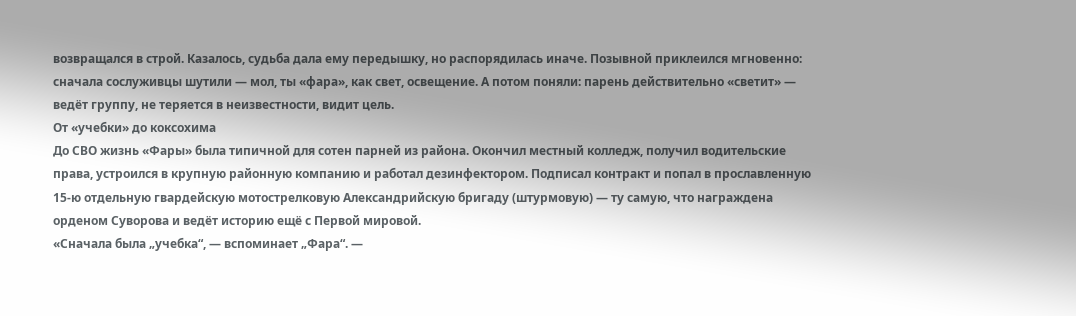возвращался в строй. Казалось, судьба дала ему передышку, но распорядилась иначе. Позывной приклеился мгновенно: сначала сослуживцы шутили — мол, ты «фара», как свет, освещение. А потом поняли: парень действительно «светит» — ведёт группу, не теряется в неизвестности, видит цель.
От «учебки» до коксохима
До СВО жизнь «Фары» была типичной для сотен парней из района. Окончил местный колледж, получил водительские права, устроился в крупную районную компанию и работал дезинфектором. Подписал контракт и попал в прославленную 15‑ю отдельную гвардейскую мотострелковую Александрийскую бригаду (штурмовую) — ту самую, что награждена орденом Суворова и ведёт историю ещё с Первой мировой.
«Сначала была „учебка“, — вспоминает „Фара“. —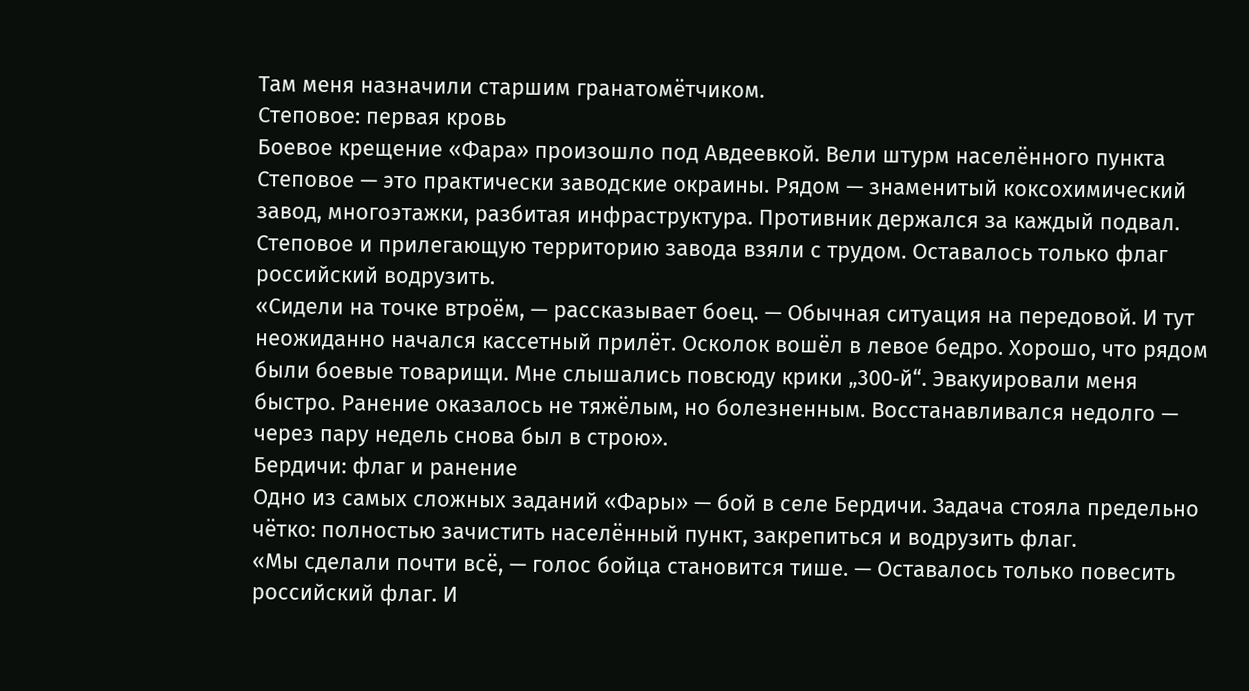Там меня назначили старшим гранатомётчиком.
Степовое: первая кровь
Боевое крещение «Фара» произошло под Авдеевкой. Вели штурм населённого пункта Степовое — это практически заводские окраины. Рядом — знаменитый коксохимический завод, многоэтажки, разбитая инфраструктура. Противник держался за каждый подвал. Степовое и прилегающую территорию завода взяли с трудом. Оставалось только флаг российский водрузить.
«Сидели на точке втроём, — рассказывает боец. — Обычная ситуация на передовой. И тут неожиданно начался кассетный прилёт. Осколок вошёл в левое бедро. Хорошо, что рядом были боевые товарищи. Мне слышались повсюду крики „300‑й“. Эвакуировали меня быстро. Ранение оказалось не тяжёлым, но болезненным. Восстанавливался недолго — через пару недель снова был в строю».
Бердичи: флаг и ранение
Одно из самых сложных заданий «Фары» — бой в селе Бердичи. Задача стояла предельно чётко: полностью зачистить населённый пункт, закрепиться и водрузить флаг.
«Мы сделали почти всё, — голос бойца становится тише. — Оставалось только повесить российский флаг. И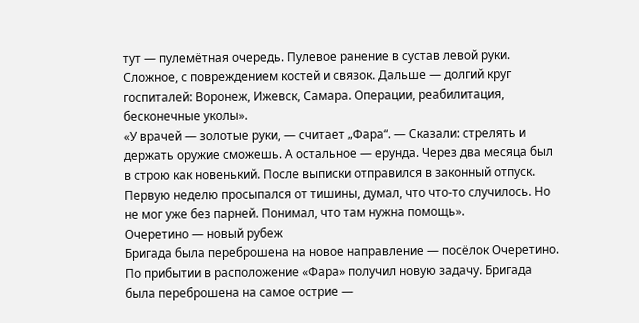тут — пулемётная очередь. Пулевое ранение в сустав левой руки. Сложное, с повреждением костей и связок. Дальше — долгий круг госпиталей: Воронеж, Ижевск, Самара. Операции, реабилитация, бесконечные уколы».
«У врачей — золотые руки, — считает „Фара“. — Сказали: стрелять и держать оружие сможешь. А остальное — ерунда. Через два месяца был в строю как новенький. После выписки отправился в законный отпуск. Первую неделю просыпался от тишины, думал, что что‑то случилось. Но не мог уже без парней. Понимал, что там нужна помощь».
Очеретино — новый рубеж
Бригада была переброшена на новое направление — посёлок Очеретино. По прибытии в расположение «Фара» получил новую задачу. Бригада была переброшена на самое острие —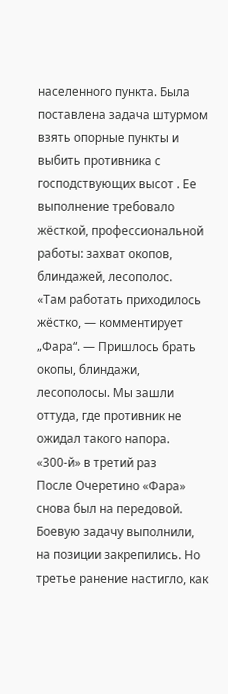населенного пункта. Была поставлена задача штурмом взять опорные пункты и выбить противника с господствующих высот . Ее выполнение требовало жёсткой, профессиональной работы: захват окопов, блиндажей, лесополос.
«Там работать приходилось жёстко, — комментирует „Фара“. — Пришлось брать окопы, блиндажи, лесополосы. Мы зашли оттуда, где противник не ожидал такого напора.
«300-й» в третий раз
После Очеретино «Фара» снова был на передовой. Боевую задачу выполнили, на позиции закрепились. Но третье ранение настигло, как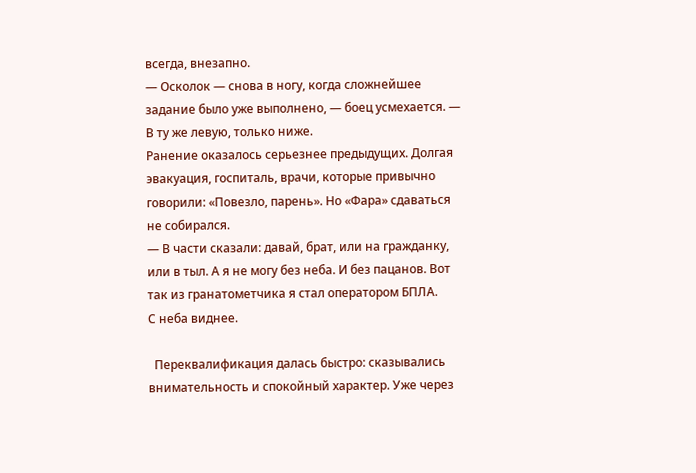всегда, внезапно.
— Осколок — снова в ногу, когда сложнейшее задание было уже выполнено, — боец усмехается. — В ту же левую, только ниже.
Ранение оказалось серьезнее предыдущих. Долгая эвакуация, госпиталь, врачи, которые привычно говорили: «Повезло, парень». Но «Фара» сдаваться не собирался.
— В части сказали: давай, брат, или на гражданку, или в тыл. А я не могу без неба. И без пацанов. Вот так из гранатометчика я стал оператором БПЛА.
С неба виднее.

  Переквалификация далась быстро: сказывались внимательность и спокойный характер. Уже через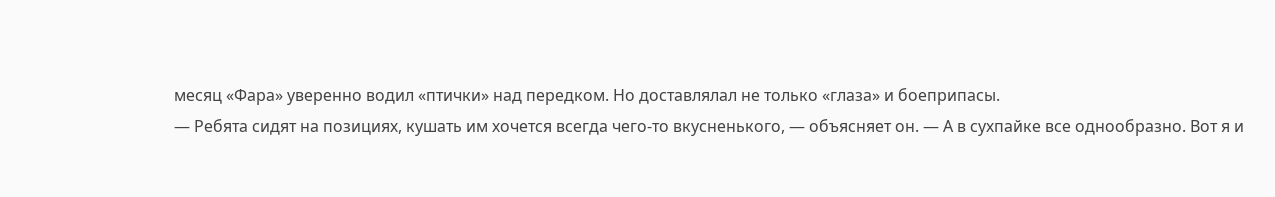месяц «Фара» уверенно водил «птички» над передком. Но доставлялал не только «глаза» и боеприпасы.
— Ребята сидят на позициях, кушать им хочется всегда чего-то вкусненького, — объясняет он. — А в сухпайке все однообразно. Вот я и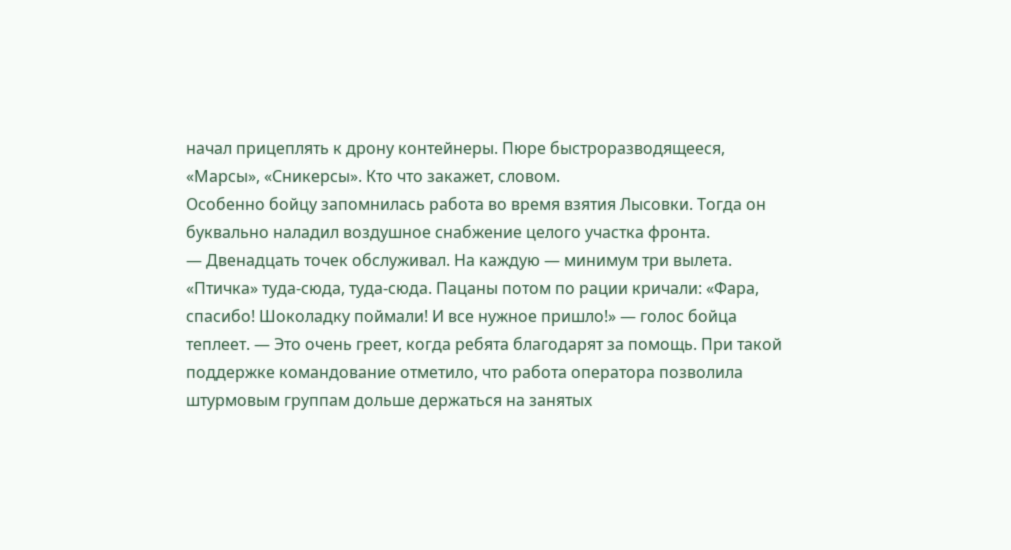начал прицеплять к дрону контейнеры. Пюре быстроразводящееся, «Марсы», «Сникерсы». Кто что закажет, словом.
Особенно бойцу запомнилась работа во время взятия Лысовки. Тогда он буквально наладил воздушное снабжение целого участка фронта.
— Двенадцать точек обслуживал. На каждую — минимум три вылета. «Птичка» туда-сюда, туда-сюда. Пацаны потом по рации кричали: «Фара, спасибо! Шоколадку поймали! И все нужное пришло!» — голос бойца теплеет. — Это очень греет, когда ребята благодарят за помощь. При такой поддержке командование отметило, что работа оператора позволила штурмовым группам дольше держаться на занятых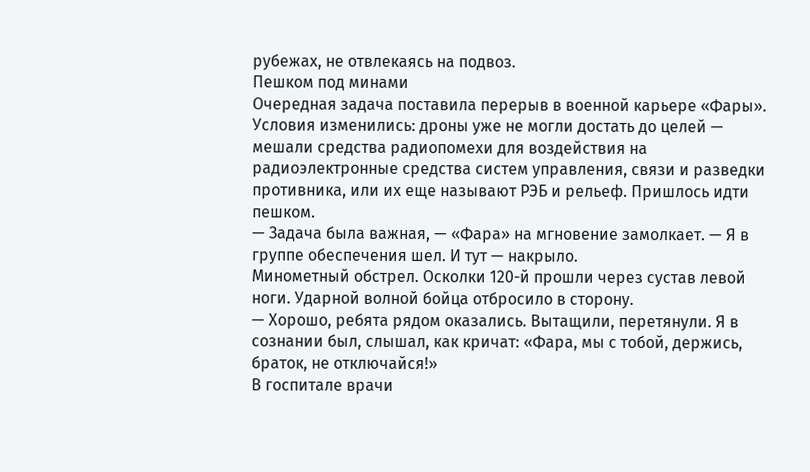рубежах, не отвлекаясь на подвоз.
Пешком под минами
Очередная задача поставила перерыв в военной карьере «Фары». Условия изменились: дроны уже не могли достать до целей — мешали средства радиопомехи для воздействия на радиоэлектронные средства систем управления, связи и разведки противника, или их еще называют РЭБ и рельеф. Пришлось идти пешком.
— Задача была важная, — «Фара» на мгновение замолкает. — Я в группе обеспечения шел. И тут — накрыло.
Минометный обстрел. Осколки 120-й прошли через сустав левой ноги. Ударной волной бойца отбросило в сторону.
— Хорошо, ребята рядом оказались. Вытащили, перетянули. Я в сознании был, слышал, как кричат: «Фара, мы с тобой, держись, браток, не отключайся!»
В госпитале врачи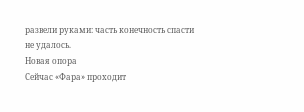развели руками: часть конечность спасти не удалось.
Новая опора
Сейчас «Фара» проходит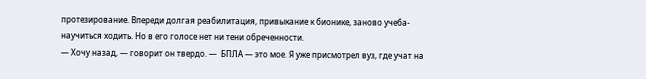протезирование. Впереди долгая реабилитация, привыкание к бионике, заново учеба-научиться ходить. Но в его голосе нет ни тени обреченности.
— Хочу назад, — говорит он твердо. —  БПЛА — это мое. Я уже присмотрел вуз, где учат на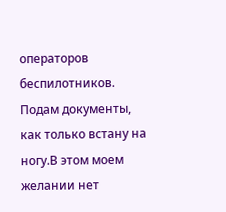операторов беспилотников. Подам документы, как только встану на ногу.В этом моем желании нет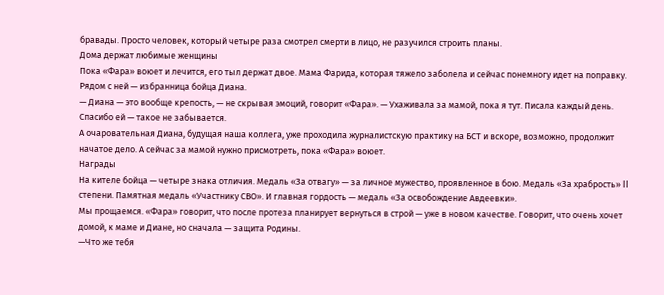бравады. Просто человек, который четыре раза смотрел смерти в лицо, не разучился строить планы.
Дома держат любимые женщины
Пока «Фара» воюет и лечится, его тыл держат двое. Мама Фарида, которая тяжело заболела и сейчас понемногу идет на поправку. Рядом с ней — избранница бойца Диана.
— Диана — это вообще крепость, — не скрывая эмоций, говорит «Фара». — Ухаживала за мамой, пока я тут. Писала каждый день. Спасибо ей — такое не забывается.
А очаровательная Диана, будущая наша коллега, уже проходила журналистскую практику на БСТ и вскоре, возможно, продолжит начатое дело. А сейчас за мамой нужно присмотреть, пока «Фара» воюет.
Награды
На кителе бойца — четыре знака отличия. Медаль «За отвагу» — за личное мужество, проявленное в бою. Медаль «За храбрость» II степени. Памятная медаль «Участнику СВО». И главная гордость — медаль «За освобождение Авдеевки».
Мы прощаемся. «Фара» говорит, что после протеза планирует вернуться в строй — уже в новом качестве. Говорит, что очень хочет домой, к маме и Диане, но сначала — защита Родины.
—Что же тебя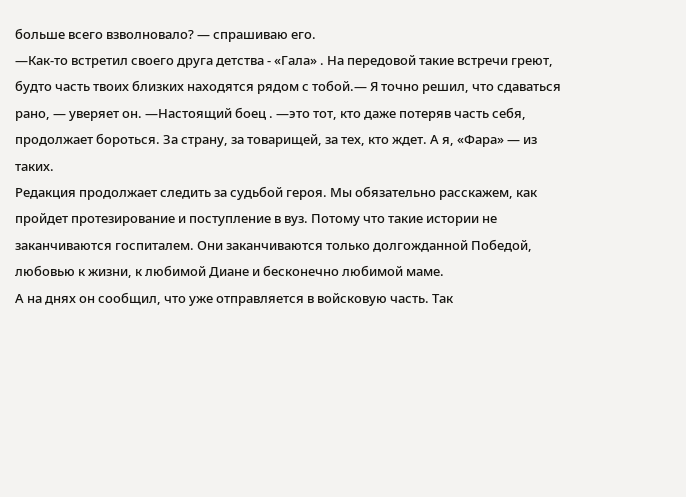больше всего взволновало? — спрашиваю его.
—Как-то встретил своего друга детства - «Гала» . На передовой такие встречи греют, будто часть твоих близких находятся рядом с тобой.— Я точно решил, что сдаваться рано, — уверяет он. —Настоящий боец . —это тот, кто даже потеряв часть себя, продолжает бороться. За страну, за товарищей, за тех, кто ждет. А я, «Фара» — из таких.
Редакция продолжает следить за судьбой героя. Мы обязательно расскажем, как пройдет протезирование и поступление в вуз. Потому что такие истории не заканчиваются госпиталем. Они заканчиваются только долгожданной Победой, любовью к жизни, к любимой Диане и бесконечно любимой маме.
А на днях он сообщил, что уже отправляется в войсковую часть. Так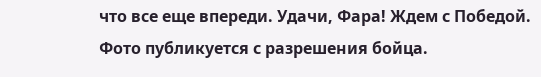что все еще впереди. Удачи, Фара! Ждем с Победой.
Фото публикуется с разрешения бойца.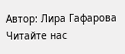Автор: Лира Гафарова
Читайте нас